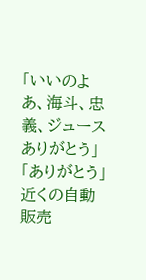「いいのよ あ、海斗、忠義、ジュースありがとう」 「ありがとう」 近くの自動販売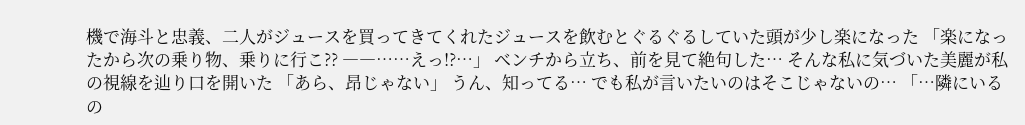機で海斗と忠義、二人がジュースを買ってきてくれたジュースを飲むとぐるぐるしていた頭が少し楽になった 「楽になったから次の乗り物、乗りに行こ?? ――……えっ!?…」 ベンチから立ち、前を見て絶句した… そんな私に気づいた美麗が私の視線を辿り口を開いた 「あら、昂じゃない」 うん、知ってる… でも私が言いたいのはそこじゃないの… 「…隣にいるの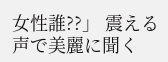女性誰??」 震える声で美麗に聞く